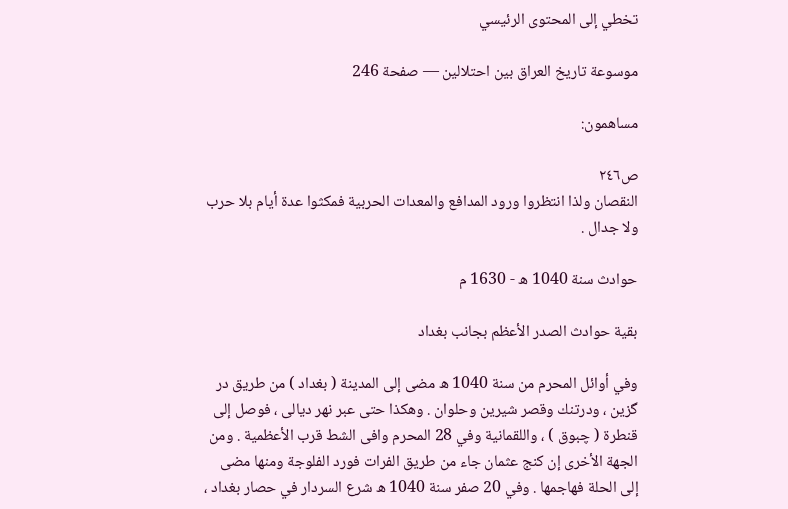تخطي إلى المحتوى الرئيسي

موسوعة تاريخ العراق بين احتلالين — صفحة 246

مساهمون:

ص٢٤٦
النقصان ولذا انتظروا ورود المدافع والمعدات الحربية فمكثوا عدة أيام بلا حرب ولا جدال .

حوادث سنة 1040 ه - 1630 م

بقية حوادث الصدر الأعظم بجانب بغداد

وفي أوائل المحرم من سنة 1040 ه مضى إلى المدينة ( بغداد ) من طريق در گزين ، ودرتنك وقصر شيرين وحلوان . وهكذا حتى عبر نهر ديالى ، فوصل إلى قنطرة ( چبوق ) ، واللقمانية وفي 28 المحرم وافى الشط قرب الأعظمية . ومن الجهة الأخرى إن كنج عثمان جاء من طريق الفرات فورد الفلوجة ومنها مضى إلى الحلة فهاجمها . وفي 20 صفر سنة 1040 ه شرع السردار في حصار بغداد ،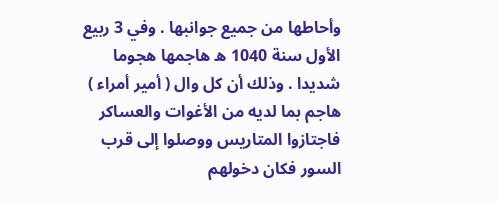وأحاطها من جميع جوانبها . وفي 3 ربيع الأول سنة 1040 ه هاجمها هجوما شديدا . وذلك أن كل وال ( أمير أمراء ) هاجم بما لديه من الأغوات والعساكر فاجتازوا المتاريس ووصلوا إلى قرب السور فكان دخولهم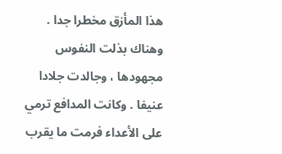هذا المأزق مخطرا جدا . وهناك بذلت النفوس مجهودها ، وجالدت جلادا عنيفا . وكانت المدافع ترمي على الأعداء فرمت ما يقرب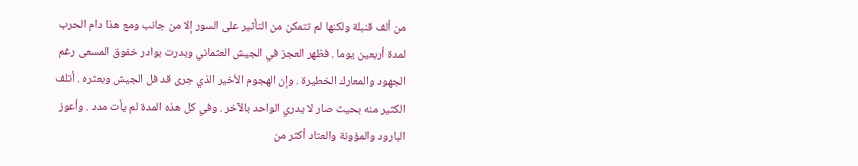من ألف قنبلة ولكنها لم تتمكن من التأثير على السور إلا من جانب ومع هذا دام الحرب لمدة أربعين يوما . فظهر العجز في الجيش العثماني وبدرت بوادر خفوق المسعى رغم الجهود والمعارك الخطيرة . وإن الهجوم الأخير الذي جرى قد فل الجيش وبعثره . أتلف الكثير منه بحيث صار لا يدري الواحد بالآخر . وفي كل هذه المدة لم يأت مدد . وأعوز البارود والمؤونة والعتاد أكثر من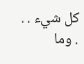كل شيء . . . وما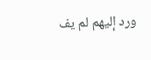ورد إليهم لم يف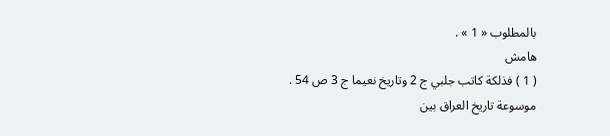بالمطلوب « 1 » .
هامش
( 1 ) فذلكة كاتب جلبي ج 2 وتاريخ نعيما ج 3 ص 54 .
موسوعة تاريخ العراق بين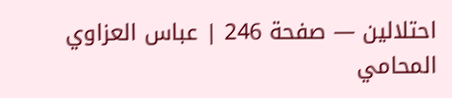احتلالين — صفحة 246 | عباس العزاوي المحامي